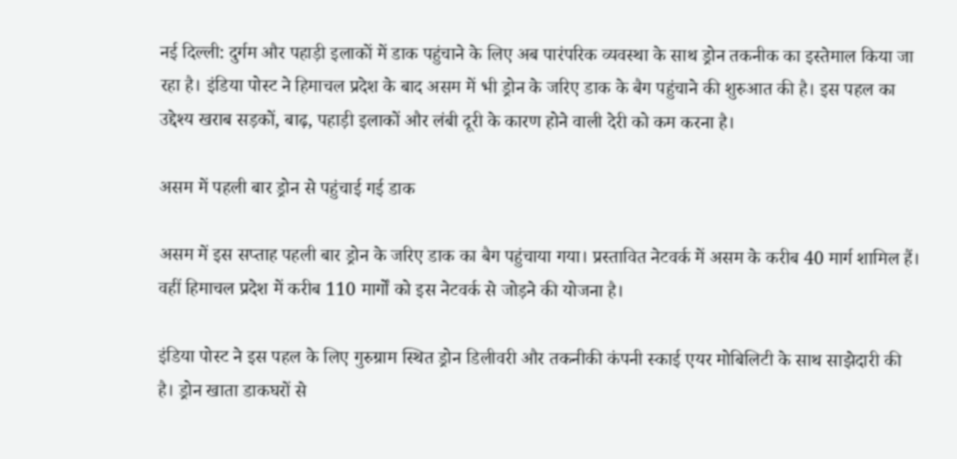नई दिल्ली: दुर्गम और पहाड़ी इलाकों में डाक पहुंचाने के लिए अब पारंपरिक व्यवस्था के साथ ड्रोन तकनीक का इस्तेमाल किया जा रहा है। इंडिया पोस्ट ने हिमाचल प्रदेश के बाद असम में भी ड्रोन के जरिए डाक के बैग पहुंचाने की शुरुआत की है। इस पहल का उद्देश्य खराब सड़कों, बाढ़, पहाड़ी इलाकों और लंबी दूरी के कारण होने वाली देरी को कम करना है।

असम में पहली बार ड्रोन से पहुंचाई गई डाक

असम में इस सप्ताह पहली बार ड्रोन के जरिए डाक का बैग पहुंचाया गया। प्रस्तावित नेटवर्क में असम के करीब 40 मार्ग शामिल हैं। वहीं हिमाचल प्रदेश में करीब 110 मार्गों को इस नेटवर्क से जोड़ने की योजना है।

इंडिया पोस्ट ने इस पहल के लिए गुरुग्राम स्थित ड्रोन डिलीवरी और तकनीकी कंपनी स्काई एयर मोबिलिटी के साथ साझेदारी की है। ड्रोन खाता डाकघरों से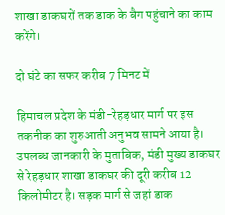शाखा डाकघरों तक डाक के बैग पहुंचाने का काम करेंगे।

दो घंटे का सफर करीब 7 मिनट में

हिमाचल प्रदेश के मंडी-रेहड़धार मार्ग पर इस तकनीक का शुरुआती अनुभव सामने आया है। उपलब्ध जानकारी के मुताबिक, मंडी मुख्य डाकघर से रेहड़धार शाखा डाकघर की दूरी करीब 12 किलोमीटर है। सड़क मार्ग से जहां डाक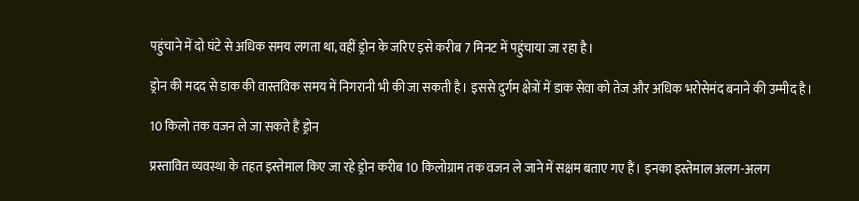पहुंचाने में दो घंटे से अधिक समय लगता था, वहीं ड्रोन के जरिए इसे करीब 7 मिनट में पहुंचाया जा रहा है।

ड्रोन की मदद से डाक की वास्तविक समय में निगरानी भी की जा सकती है। इससे दुर्गम क्षेत्रों में डाक सेवा को तेज और अधिक भरोसेमंद बनाने की उम्मीद है।

10 किलो तक वजन ले जा सकते हैं ड्रोन

प्रस्तावित व्यवस्था के तहत इस्तेमाल किए जा रहे ड्रोन करीब 10 किलोग्राम तक वजन ले जाने में सक्षम बताए गए हैं। इनका इस्तेमाल अलग-अलग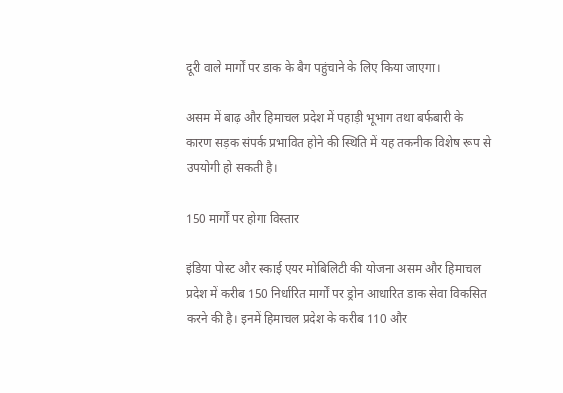दूरी वाले मार्गों पर डाक के बैग पहुंचाने के लिए किया जाएगा।

असम में बाढ़ और हिमाचल प्रदेश में पहाड़ी भूभाग तथा बर्फबारी के कारण सड़क संपर्क प्रभावित होने की स्थिति में यह तकनीक विशेष रूप से उपयोगी हो सकती है।

150 मार्गों पर होगा विस्तार

इंडिया पोस्ट और स्काई एयर मोबिलिटी की योजना असम और हिमाचल प्रदेश में करीब 150 निर्धारित मार्गों पर ड्रोन आधारित डाक सेवा विकसित करने की है। इनमें हिमाचल प्रदेश के करीब 110 और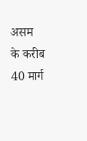असम के करीब 40 मार्ग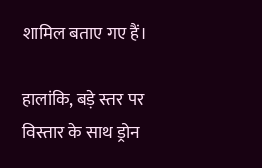शामिल बताए गए हैं।

हालांकि, बड़े स्तर पर विस्तार के साथ ड्रोन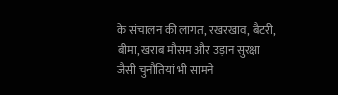के संचालन की लागत, रखरखाव, बैटरी, बीमा, खराब मौसम और उड़ान सुरक्षा जैसी चुनौतियां भी सामने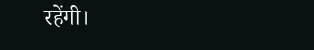रहेंगी।